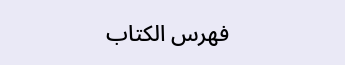فهرس الكتاب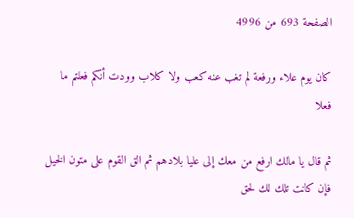الصفحة 693 من 4996

كان يوم علاء ورفعة لم تغب عنه كعب ولا كلاب وودت أنكم فعلتم ما فعلا

ثم قال يا مالك ارفع من معك إلى عليا بلادهم ثم الق القوم على متون الخيل فإن كانت تلك لك لحق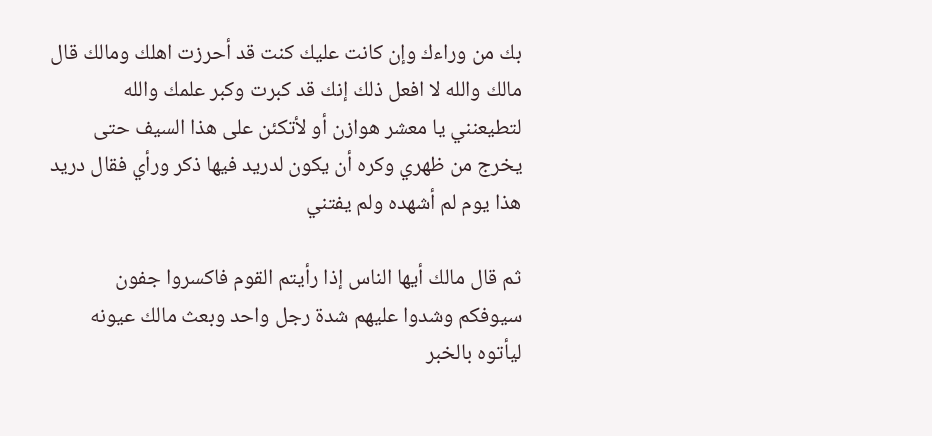بك من وراءك وإن كانت عليك كنت قد أحرزت اهلك ومالك قال مالك والله لا افعل ذلك إنك قد كبرت وكبر علمك والله لتطيعنني يا معشر هوازن أو لأتكئن على هذا السيف حتى يخرج من ظهري وكره أن يكون لدريد فيها ذكر ورأي فقال دريد هذا يوم لم أشهده ولم يفتني

ثم قال مالك أيها الناس إذا رأيتم القوم فاكسروا جفون سيوفكم وشدوا عليهم شدة رجل واحد وبعث مالك عيونه ليأتوه بالخبر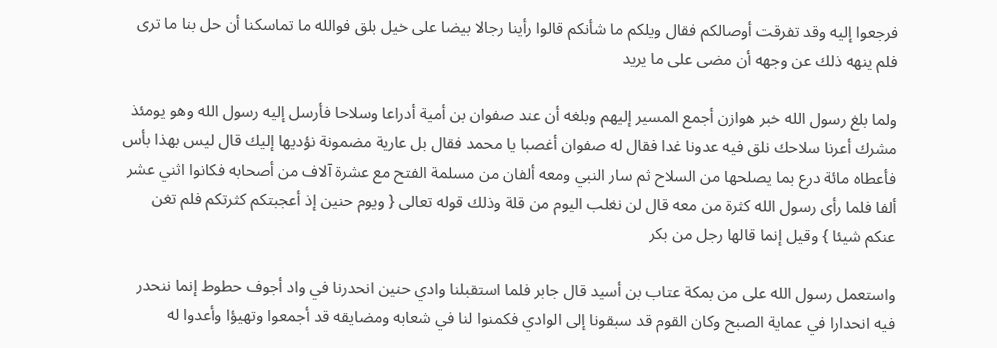فرجعوا إليه وقد تفرقت أوصالكم فقال ويلكم ما شأنكم قالوا رأينا رجالا بيضا على خيل بلق فوالله ما تماسكنا أن حل بنا ما ترى فلم ينهه ذلك عن وجهه أن مضى على ما يريد

ولما بلغ رسول الله خبر هوازن أجمع المسير إليهم وبلغه أن عند صفوان بن أمية أدراعا وسلاحا فأرسل إليه رسول الله وهو يومئذ مشرك أعرنا سلاحك نلق فيه عدونا غدا فقال له صفوان أغصبا يا محمد فقال بل عارية مضمونة نؤديها إليك قال ليس بهذا بأس فأعطاه مائة درع بما يصلحها من السلاح ثم سار النبي ومعه ألفان من مسلمة الفتح مع عشرة آلاف من أصحابه فكانوا اثني عشر ألفا فلما رأى رسول الله كثرة من معه قال لن نغلب اليوم من قلة وذلك قوله تعالى { ويوم حنين إذ أعجبتكم كثرتكم فلم تغن عنكم شيئا } وقيل إنما قالها رجل من بكر

واستعمل رسول الله على من بمكة عتاب بن أسيد قال جابر فلما استقبلنا وادي حنين انحدرنا في واد أجوف حطوط إنما ننحدر فيه انحدارا في عماية الصبح وكان القوم قد سبقونا إلى الوادي فكمنوا لنا في شعابه ومضايقه قد أجمعوا وتهيؤا وأعدوا له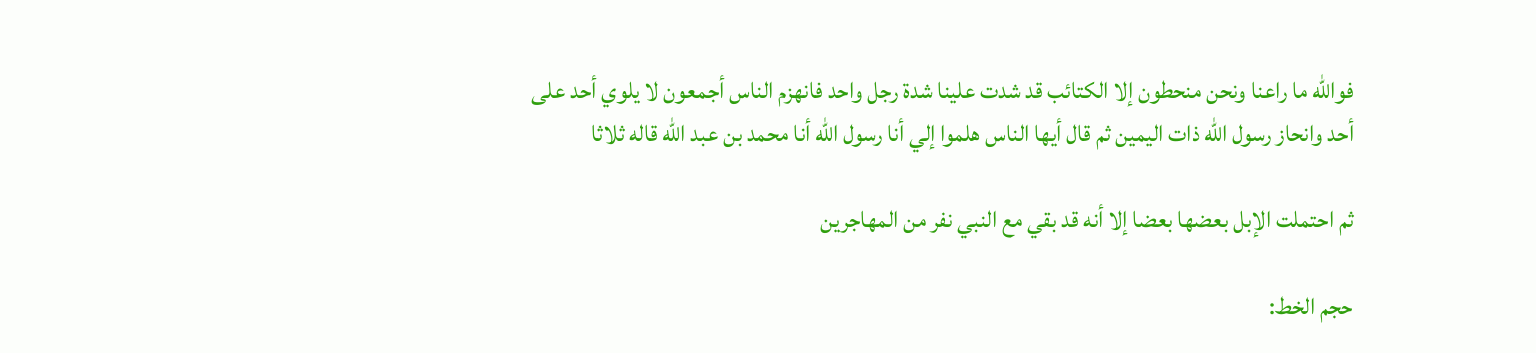فوالله ما راعنا ونحن منحطون إلا الكتائب قد شدت علينا شدة رجل واحد فانهزم الناس أجمعون لا يلوي أحد على أحد وانحاز رسول الله ذات اليمين ثم قال أيها الناس هلموا إلي أنا رسول الله أنا محمد بن عبد الله قاله ثلاثا

ثم احتملت الإبل بعضها بعضا إلا أنه قد بقي مع النبي نفر من المهاجرين

حجم الخط: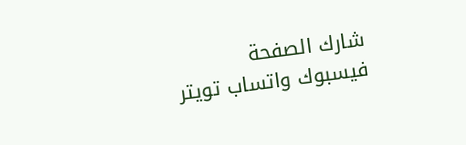شارك الصفحة
فيسبوك واتساب تويتر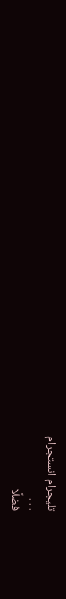تليجرام انستجرام
. . .
فضلًا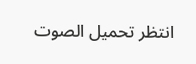انتظر تحميل الصوت